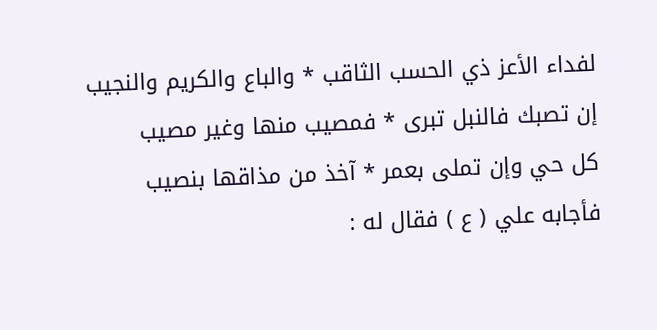لفداء الأعز ذي الحسب الثاقب * والباع والكريم والنجيب
إن تصبك فالنبل تبرى * فمصيب منها وغير مصيب
كل حي وإن تملى بعمر * آخذ من مذاقها بنصيب
فأجابه علي ( ع ) فقال له :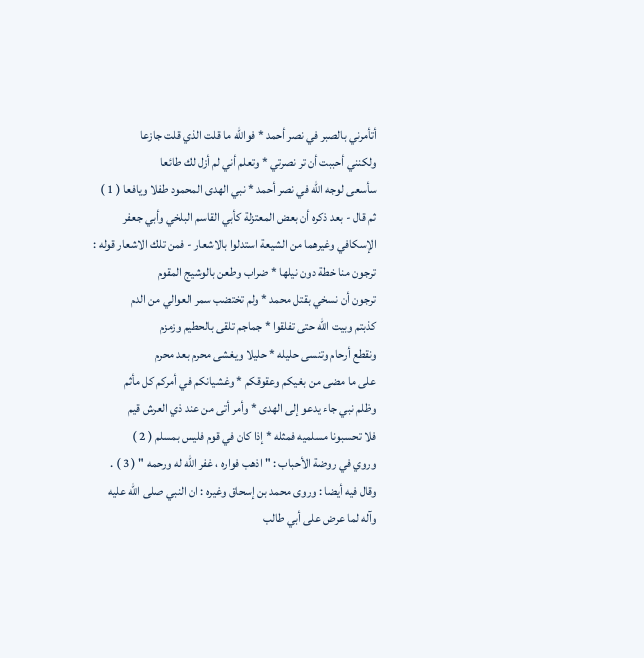أتأمرني بالصبر في نصر أحمد * فوالله ما قلت الذي قلت جازعا
ولكنني أحببت أن تر نصرتي * وتعلم أني لم أزل لك طائعا
سأسعى لوجه الله في نصر أحمد * نبي الهدى المحمود طفلا ويافعا ( 1 )
ثم قال - بعد ذكره أن بعض المعتزلة كأبي القاسم البلخي وأبي جعفر
الإسكافي وغيرهما من الشيعة استدلوا بالاشعار - فمن تلك الاشعار قوله :
ترجون منا خطة دون نيلها * ضراب وطعن بالوشيج المقوم
ترجون أن نسخي بقتل محمد * ولم تختضب سمر العوالي من الدم
كذبتم وبيت الله حتى تفلقوا * جماجم تلقى بالحطيم وزمزم
ونقطع أرحام وتنسى حليله * حليلا ويغشى محرم بعد محرم
على ما مضى من بغيكم وعقوقكم * وغشيانكم في أمركم كل مأثم
وظلم نبي جاء يدعو إلى الهدى * وأمر أتى من عند ذي العرش قيم
فلا تحسبونا مسلميه فمثله * إذا كان في قوم فليس بمسلم ( 2 )
وروي في روضة الأحباب : " اذهب فواره ، غفر الله له ورحمه " ( 3 ) .
وقال فيه أيضا : وروى محمد بن إسحاق وغيره : ان النبي صلى الله عليه
وآله لما عرض على أبي طالب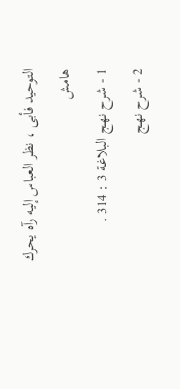التوحيد فأبى ، نظر العباس إليه رآه يحرك
هامش
1 - شرح نهج البلاغة 3 : 314 .
2 - شرح نهج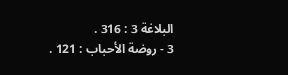البلاغة 3 : 316 .
3 - روضة الأحباب : 121 .